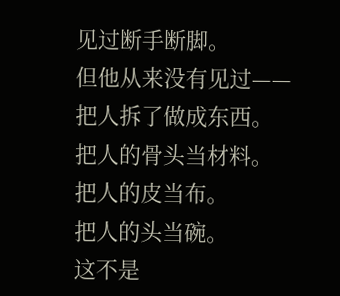见过断手断脚。
但他从来没有见过——
把人拆了做成东西。
把人的骨头当材料。
把人的皮当布。
把人的头当碗。
这不是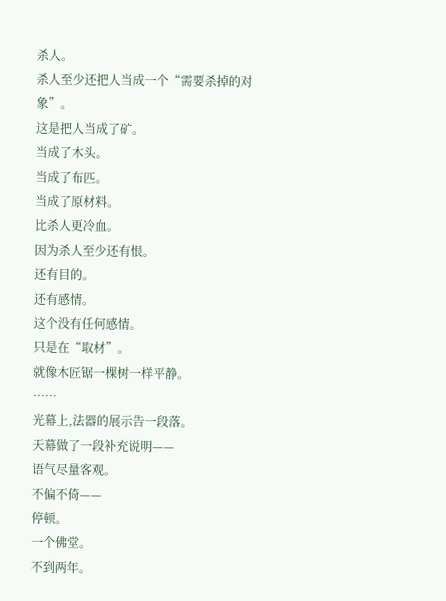杀人。
杀人至少还把人当成一个“需要杀掉的对象”。
这是把人当成了矿。
当成了木头。
当成了布匹。
当成了原材料。
比杀人更冷血。
因为杀人至少还有恨。
还有目的。
还有感情。
这个没有任何感情。
只是在“取材”。
就像木匠锯一棵树一样平静。
……
光幕上,法器的展示告一段落。
天幕做了一段补充说明——
语气尽量客观。
不偏不倚——
停顿。
一个佛堂。
不到两年。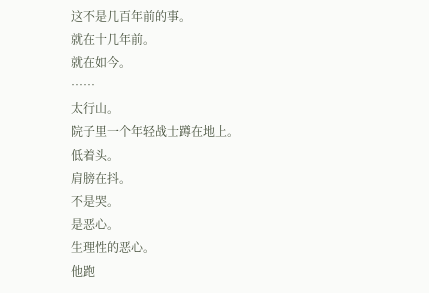这不是几百年前的事。
就在十几年前。
就在如今。
……
太行山。
院子里一个年轻战士蹲在地上。
低着头。
肩膀在抖。
不是哭。
是恶心。
生理性的恶心。
他跑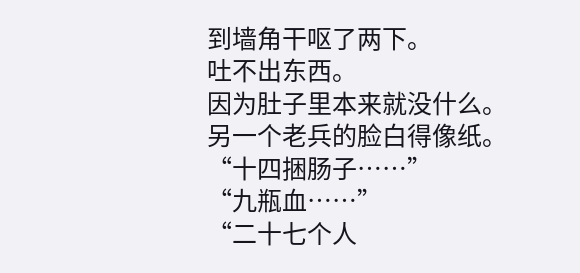到墙角干呕了两下。
吐不出东西。
因为肚子里本来就没什么。
另一个老兵的脸白得像纸。
“十四捆肠子……”
“九瓶血……”
“二十七个人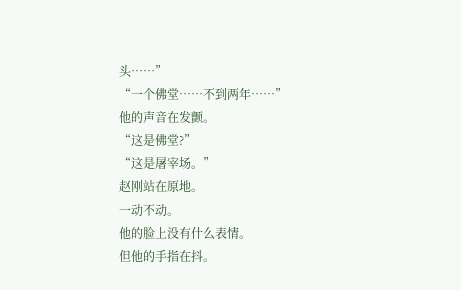头……”
“一个佛堂……不到两年……”
他的声音在发颤。
“这是佛堂?”
“这是屠宰场。”
赵刚站在原地。
一动不动。
他的脸上没有什么表情。
但他的手指在抖。